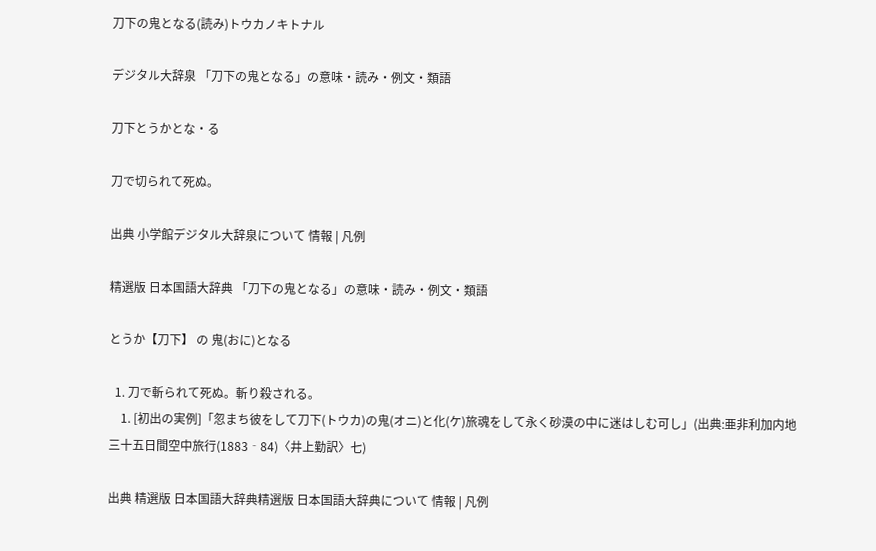刀下の鬼となる(読み)トウカノキトナル

デジタル大辞泉 「刀下の鬼となる」の意味・読み・例文・類語

刀下とうかとな・る

刀で切られて死ぬ。

出典 小学館デジタル大辞泉について 情報 | 凡例

精選版 日本国語大辞典 「刀下の鬼となる」の意味・読み・例文・類語

とうか【刀下】 の 鬼(おに)となる

  1. 刀で斬られて死ぬ。斬り殺される。
    1. [初出の実例]「忽まち彼をして刀下(トウカ)の鬼(オニ)と化(ケ)旅魂をして永く砂漠の中に迷はしむ可し」(出典:亜非利加内地三十五日間空中旅行(1883‐84)〈井上勤訳〉七)

出典 精選版 日本国語大辞典精選版 日本国語大辞典について 情報 | 凡例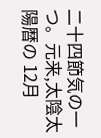二十四節気の一つ。元来,太陰太陽暦の 12月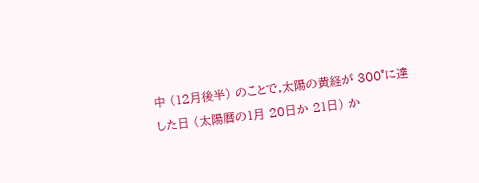中 (12月後半) のことで,太陽の黄経が 300°に達した日 (太陽暦の1月 20日か 21日) か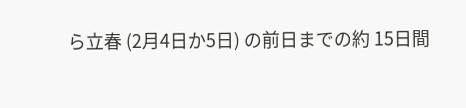ら立春 (2月4日か5日) の前日までの約 15日間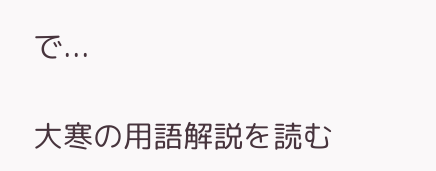で...

大寒の用語解説を読む